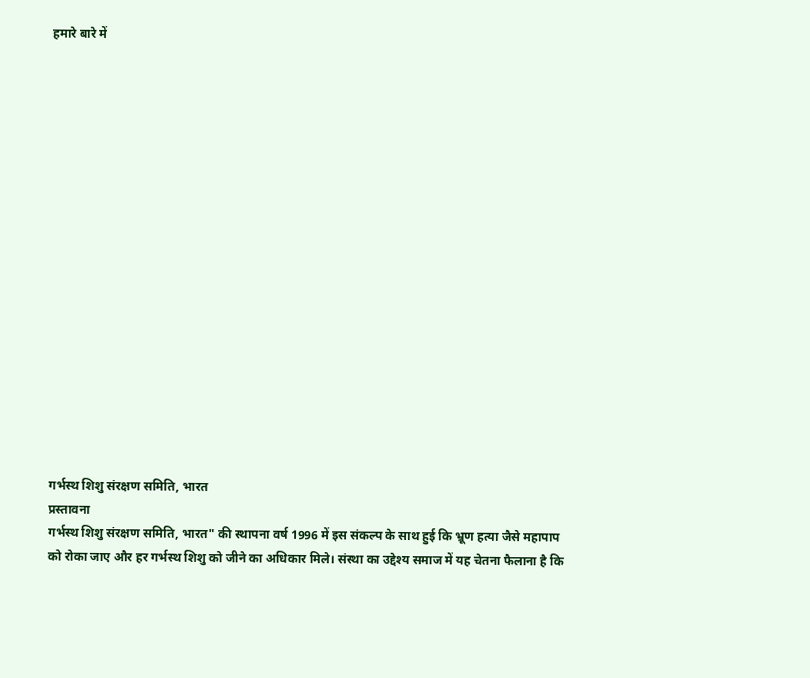हमारे बारे में


















गर्भस्थ शिशु संरक्षण समिति, भारत
प्रस्तावना
गर्भस्थ शिशु संरक्षण समिति, भारत" की स्थापना वर्ष 1996 में इस संकल्प के साथ हुई कि भ्रूण हत्या जैसे महापाप को रोका जाए और हर गर्भस्थ शिशु को जीने का अधिकार मिले। संस्था का उद्देश्य समाज में यह चेतना फैलाना है कि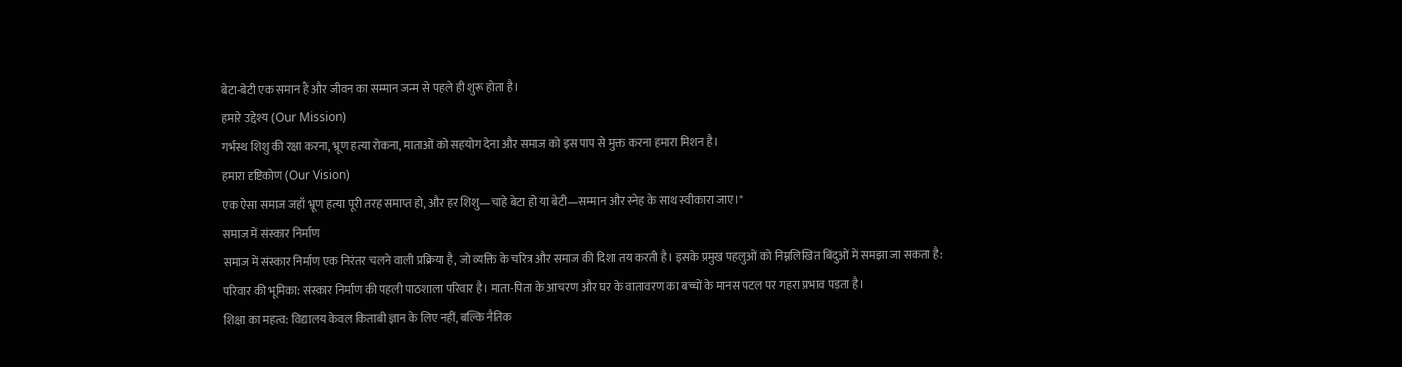बेटा-बेटी एक समान हैं और जीवन का सम्मान जन्म से पहले ही शुरू होता है।
हमारे उद्देश्य (Our Mission)
गर्भस्थ शिशु की रक्षा करना, भ्रूण हत्या रोकना, माताओं को सहयोग देना और समाज को इस पाप से मुक्त करना हमारा मिशन है।
हमारा दृष्टिकोण (Our Vision)
एक ऐसा समाज जहाँ भ्रूण हत्या पूरी तरह समाप्त हो, और हर शिशु—चाहे बेटा हो या बेटी—सम्मान और स्नेह के साथ स्वीकारा जाए।"
समाज में संस्कार निर्माण
समाज में संस्कार निर्माण एक निरंतर चलने वाली प्रक्रिया है, जो व्यक्ति के चरित्र और समाज की दिशा तय करती है। इसके प्रमुख पहलुओं को निम्नलिखित बिंदुओं में समझा जा सकता है:
परिवार की भूमिका: संस्कार निर्माण की पहली पाठशाला परिवार है। माता-पिता के आचरण और घर के वातावरण का बच्चों के मानस पटल पर गहरा प्रभाव पड़ता है।
शिक्षा का महत्व: विद्यालय केवल किताबी ज्ञान के लिए नहीं, बल्कि नैतिक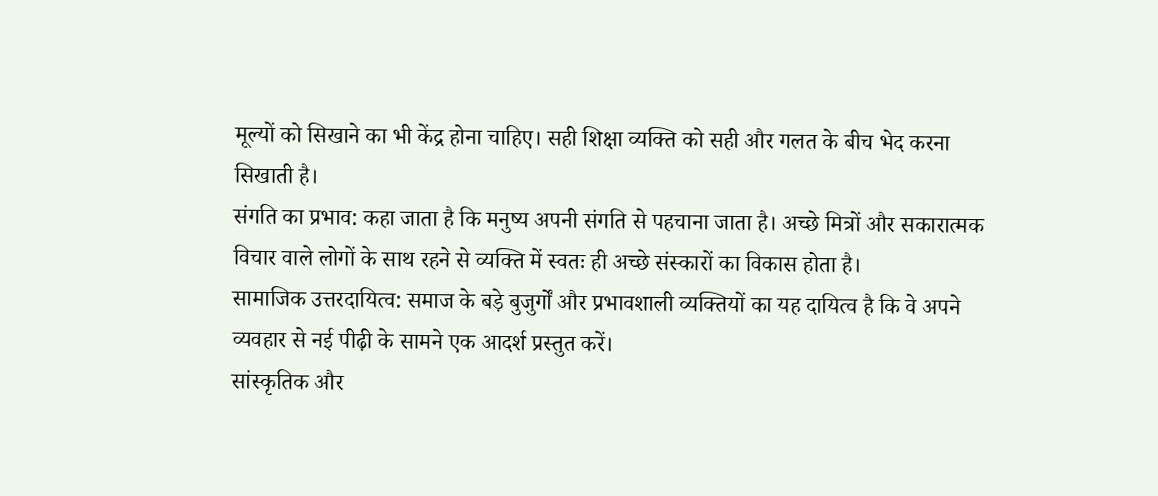मूल्यों को सिखाने का भी केंद्र होना चाहिए। सही शिक्षा व्यक्ति को सही और गलत के बीच भेद करना सिखाती है।
संगति का प्रभाव: कहा जाता है कि मनुष्य अपनी संगति से पहचाना जाता है। अच्छे मित्रों और सकारात्मक विचार वाले लोगों के साथ रहने से व्यक्ति में स्वतः ही अच्छे संस्कारों का विकास होता है।
सामाजिक उत्तरदायित्व: समाज के बड़े बुजुर्गों और प्रभावशाली व्यक्तियों का यह दायित्व है कि वे अपने व्यवहार से नई पीढ़ी के सामने एक आदर्श प्रस्तुत करें।
सांस्कृतिक और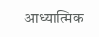आध्यात्मिक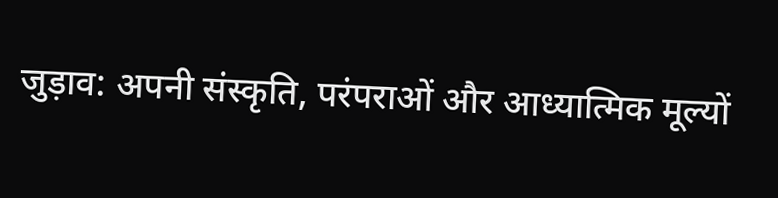जुड़ाव: अपनी संस्कृति, परंपराओं और आध्यात्मिक मूल्यों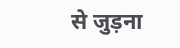से जुड़ना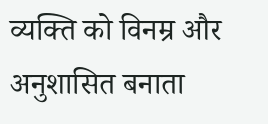व्यक्ति को विनम्र और अनुशासित बनाता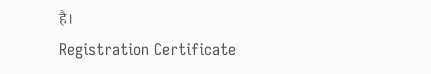है।
Registration Certificate